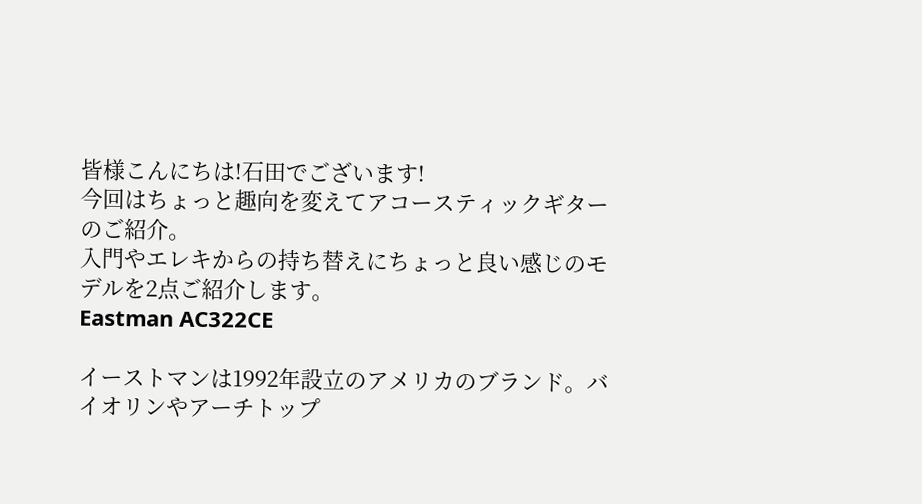皆様こんにちは!石田でございます!
今回はちょっと趣向を変えてアコースティックギターのご紹介。
入門やエレキからの持ち替えにちょっと良い感じのモデルを2点ご紹介します。
Eastman AC322CE

イーストマンは1992年設立のアメリカのブランド。バイオリンやアーチトップ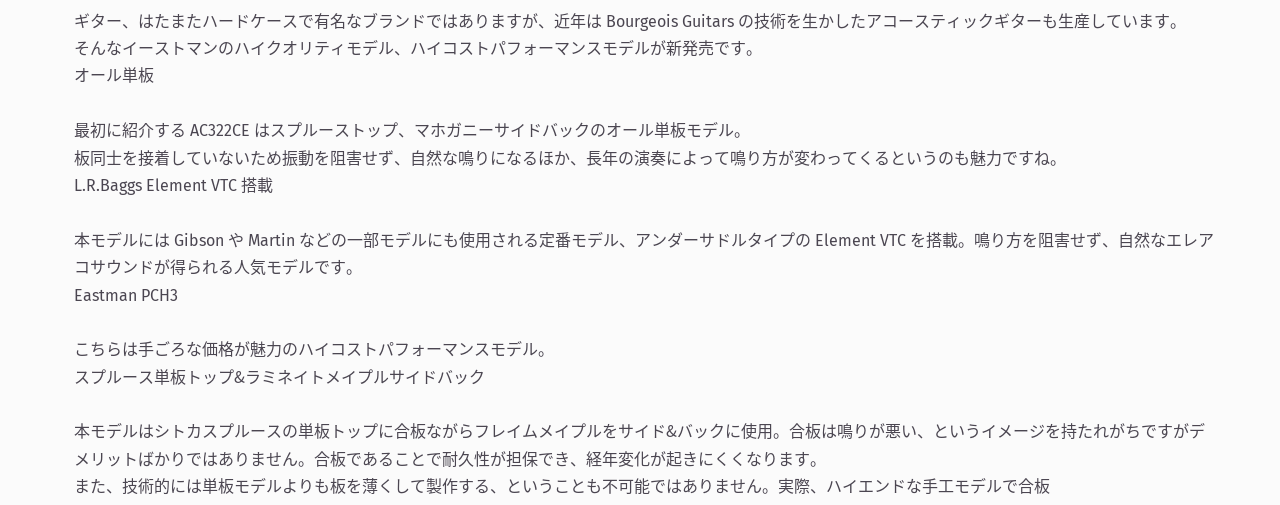ギター、はたまたハードケースで有名なブランドではありますが、近年は Bourgeois Guitars の技術を生かしたアコースティックギターも生産しています。
そんなイーストマンのハイクオリティモデル、ハイコストパフォーマンスモデルが新発売です。
オール単板

最初に紹介する AC322CE はスプルーストップ、マホガニーサイドバックのオール単板モデル。
板同士を接着していないため振動を阻害せず、自然な鳴りになるほか、長年の演奏によって鳴り方が変わってくるというのも魅力ですね。
L.R.Baggs Element VTC 搭載

本モデルには Gibson や Martin などの一部モデルにも使用される定番モデル、アンダーサドルタイプの Element VTC を搭載。鳴り方を阻害せず、自然なエレアコサウンドが得られる人気モデルです。
Eastman PCH3

こちらは手ごろな価格が魅力のハイコストパフォーマンスモデル。
スプルース単板トップ&ラミネイトメイプルサイドバック

本モデルはシトカスプルースの単板トップに合板ながらフレイムメイプルをサイド&バックに使用。合板は鳴りが悪い、というイメージを持たれがちですがデメリットばかりではありません。合板であることで耐久性が担保でき、経年変化が起きにくくなります。
また、技術的には単板モデルよりも板を薄くして製作する、ということも不可能ではありません。実際、ハイエンドな手工モデルで合板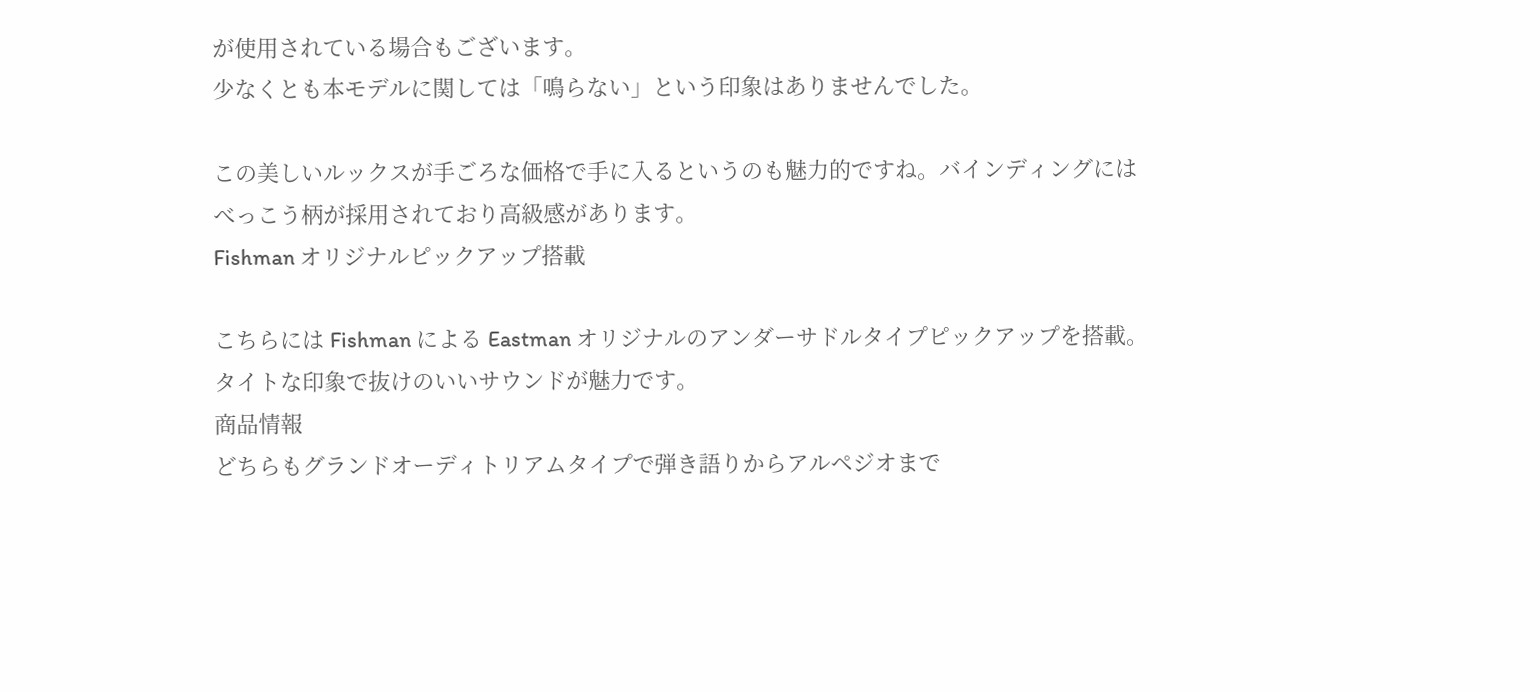が使用されている場合もございます。
少なくとも本モデルに関しては「鳴らない」という印象はありませんでした。

この美しいルックスが手ごろな価格で手に入るというのも魅力的ですね。バインディングにはべっこう柄が採用されており高級感があります。
Fishman オリジナルピックアップ搭載

こちらには Fishman による Eastman オリジナルのアンダーサドルタイプピックアップを搭載。タイトな印象で抜けのいいサウンドが魅力です。
商品情報
どちらもグランドオーディトリアムタイプで弾き語りからアルペジオまで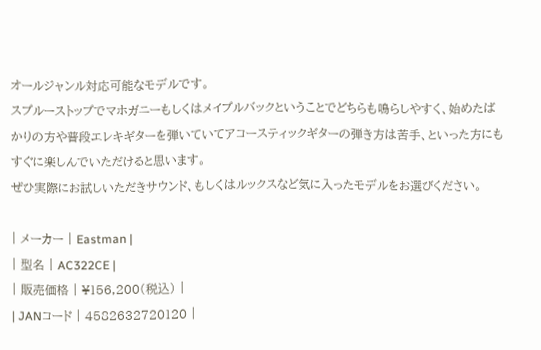オールジャンル対応可能なモデルです。
スプルーストップでマホガニーもしくはメイプルバックということでどちらも鳴らしやすく、始めたばかりの方や普段エレキギターを弾いていてアコースティックギターの弾き方は苦手、といった方にもすぐに楽しんでいただけると思います。
ぜひ実際にお試しいただきサウンド、もしくはルックスなど気に入ったモデルをお選びください。

| メーカー | Eastman |
| 型名 | AC322CE |
| 販売価格 | ¥156,200(税込) |
| JANコード | 4582632720120 |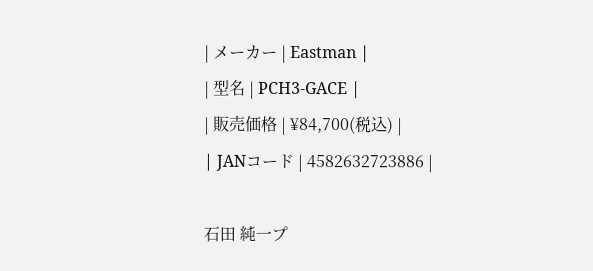| メーカー | Eastman |
| 型名 | PCH3-GACE |
| 販売価格 | ¥84,700(税込) |
| JANコード | 4582632723886 |

石田 純一プ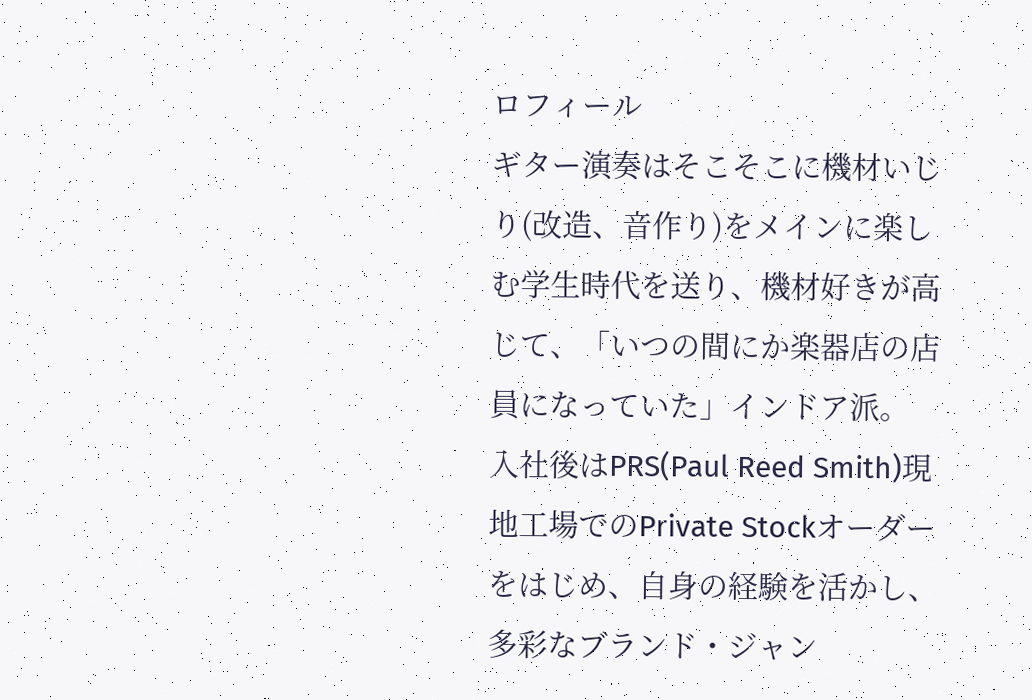ロフィール
ギター演奏はそこそこに機材いじり(改造、音作り)をメインに楽しむ学生時代を送り、機材好きが高じて、「いつの間にか楽器店の店員になっていた」インドア派。
入社後はPRS(Paul Reed Smith)現地工場でのPrivate Stockオーダーをはじめ、自身の経験を活かし、多彩なブランド・ジャン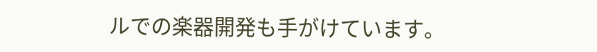ルでの楽器開発も手がけています。